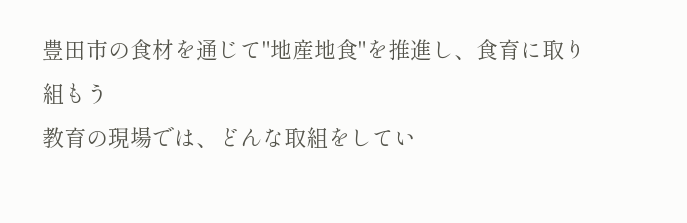豊田市の食材を通じて"地産地食"を推進し、食育に取り組もう
教育の現場では、どんな取組をしてい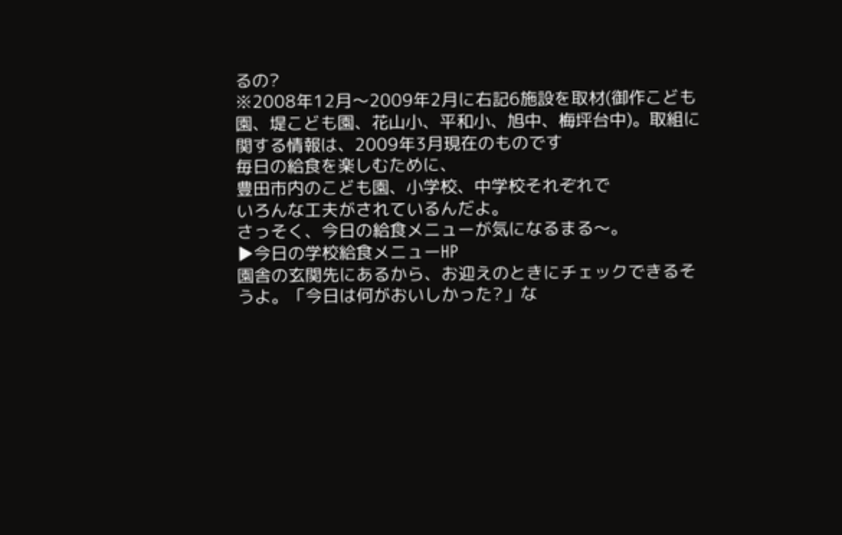るの?
※2008年12月〜2009年2月に右記6施設を取材(御作こども園、堤こども園、花山小、平和小、旭中、梅坪台中)。取組に関する情報は、2009年3月現在のものです
毎日の給食を楽しむために、
豊田市内のこども園、小学校、中学校それぞれで
いろんな工夫がされているんだよ。
さっそく、今日の給食メニューが気になるまる〜。
▶今日の学校給食メニューHP
園舎の玄関先にあるから、お迎えのときにチェックできるそうよ。「今日は何がおいしかった?」な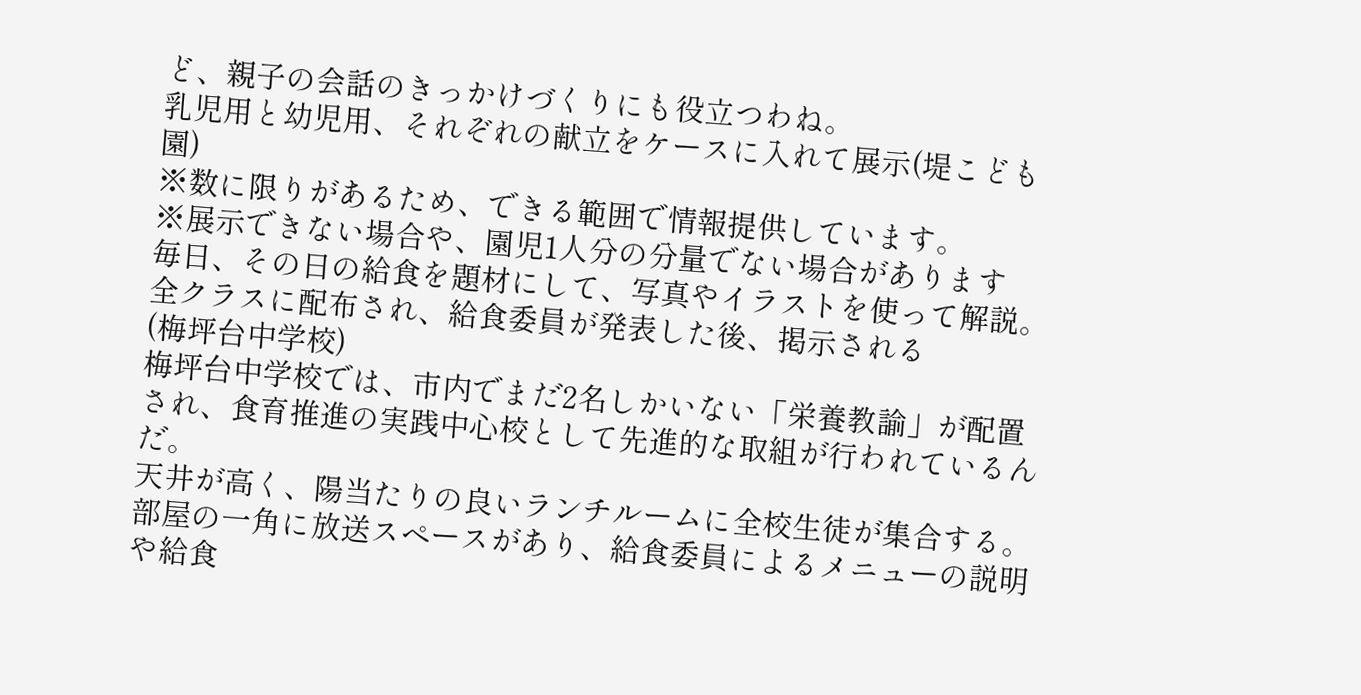ど、親子の会話のきっかけづくりにも役立つわね。
乳児用と幼児用、それぞれの献立をケースに入れて展示(堤こども園)
※数に限りがあるため、できる範囲で情報提供しています。
※展示できない場合や、園児1人分の分量でない場合があります
毎日、その日の給食を題材にして、写真やイラストを使って解説。全クラスに配布され、給食委員が発表した後、掲示される
(梅坪台中学校)
梅坪台中学校では、市内でまだ2名しかいない「栄養教諭」が配置され、食育推進の実践中心校として先進的な取組が行われているんだ。
天井が高く、陽当たりの良いランチルームに全校生徒が集合する。部屋の一角に放送スペースがあり、給食委員によるメニューの説明や給食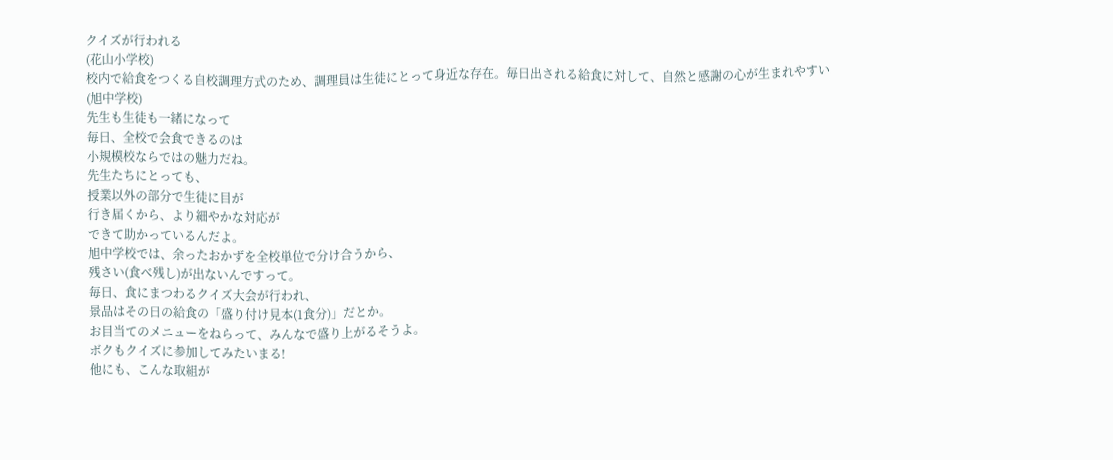クイズが行われる
(花山小学校)
校内で給食をつくる自校調理方式のため、調理員は生徒にとって身近な存在。毎日出される給食に対して、自然と感謝の心が生まれやすい
(旭中学校)
先生も生徒も一緒になって
毎日、全校で会食できるのは
小規模校ならではの魅力だね。
先生たちにとっても、
授業以外の部分で生徒に目が
行き届くから、より細やかな対応が
できて助かっているんだよ。
旭中学校では、余ったおかずを全校単位で分け合うから、
残さい(食べ残し)が出ないんですって。
毎日、食にまつわるクイズ大会が行われ、
景品はその日の給食の「盛り付け見本(1食分)」だとか。
お目当てのメニューをねらって、みんなで盛り上がるそうよ。
ボクもクイズに参加してみたいまる!
他にも、こんな取組が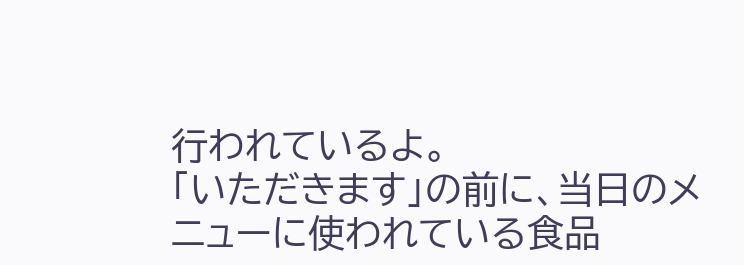行われているよ。
「いただきます」の前に、当日のメニューに使われている食品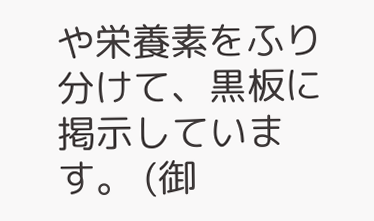や栄養素をふり分けて、黒板に掲示しています。 (御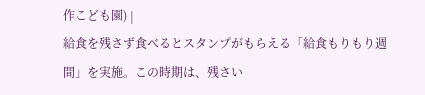作こども園) |
給食を残さず食べるとスタンプがもらえる「給食もりもり週間」を実施。この時期は、残さい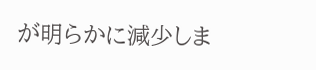が明らかに減少しま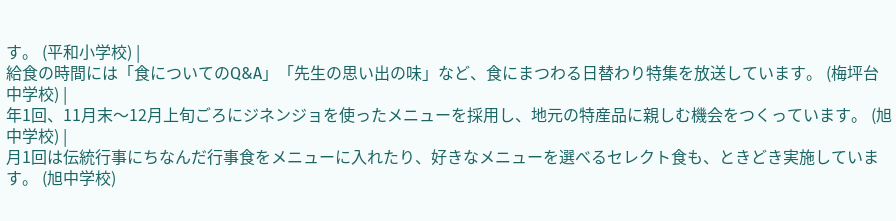す。 (平和小学校) |
給食の時間には「食についてのQ&A」「先生の思い出の味」など、食にまつわる日替わり特集を放送しています。 (梅坪台中学校) |
年1回、11月末〜12月上旬ごろにジネンジョを使ったメニューを採用し、地元の特産品に親しむ機会をつくっています。 (旭中学校) |
月1回は伝統行事にちなんだ行事食をメニューに入れたり、好きなメニューを選べるセレクト食も、ときどき実施しています。 (旭中学校)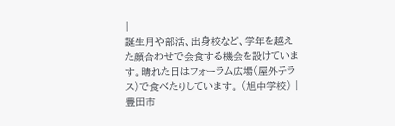|
誕生月や部活、出身校など、学年を越えた顔合わせで会食する機会を設けています。晴れた日はフォーラム広場(屋外テラス)で食べたりしています。 (旭中学校) |
豊田市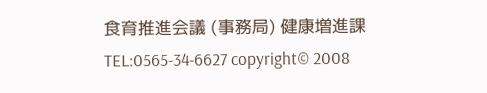食育推進会議 (事務局) 健康増進課 TEL:0565-34-6627 copyright© 2008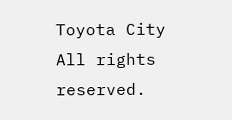Toyota City All rights reserved.